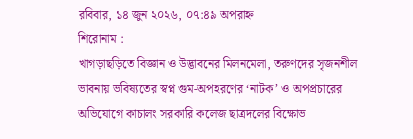রবিবার, ১৪ জুন ২০২৬, ০৭:৪৯ অপরাহ্ন
শিরোনাম :
খাগড়াছড়িতে বিজ্ঞান ও উদ্ভাবনের মিলনমেলা, তরুণদের সৃজনশীল ভাবনায় ভবিষ্যতের স্বপ্ন গুম-অপহরণের ‘নাটক’ ও অপপ্রচারের অভিযোগে কাচালং সরকারি কলেজ ছাত্রদলের বিক্ষোভ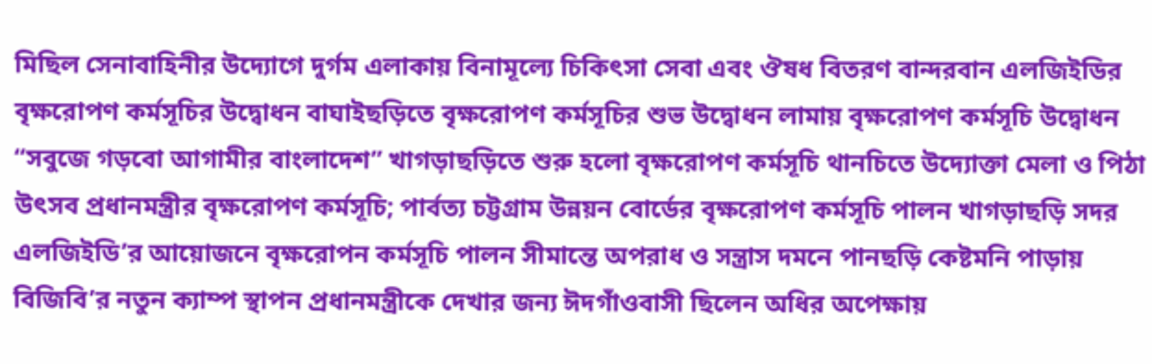মিছিল সেনাবাহিনীর উদ্যোগে দুর্গম এলাকায় বিনামূল্যে চিকিৎসা সেবা এবং ঔষধ বিতরণ বান্দরবান এলজিইডির বৃক্ষরোপণ কর্মসূচির উদ্বোধন বাঘাইছড়িতে বৃক্ষরোপণ কর্মসূচির শুভ উদ্বোধন লামায় বৃক্ষরোপণ কর্মসূচি উদ্বোধন “সবুজে গড়বো আগামীর বাংলাদেশ” খাগড়াছড়িতে শুরু হলো বৃক্ষরোপণ কর্মসূচি থানচিতে উদ্যোক্তা মেলা ও পিঠা উৎসব প্রধানমন্ত্রীর বৃক্ষরোপণ কর্মসূচি; পার্বত্য চট্টগ্রাম উন্নয়ন বোর্ডের বৃক্ষরোপণ কর্মসূচি পালন খাগড়াছড়ি সদর এলজিইডি’র আয়োজনে বৃক্ষরোপন কর্মসূচি পালন সীমান্তে অপরাধ ও সন্ত্রাস দমনে পানছড়ি কেষ্টমনি পাড়ায় বিজিবি’র নতুন ক্যাম্প স্থাপন প্রধানমন্ত্রীকে দেখার জন্য ঈদগাঁওবাসী ছিলেন অধির অপেক্ষায়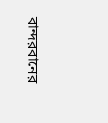বান্দরবানের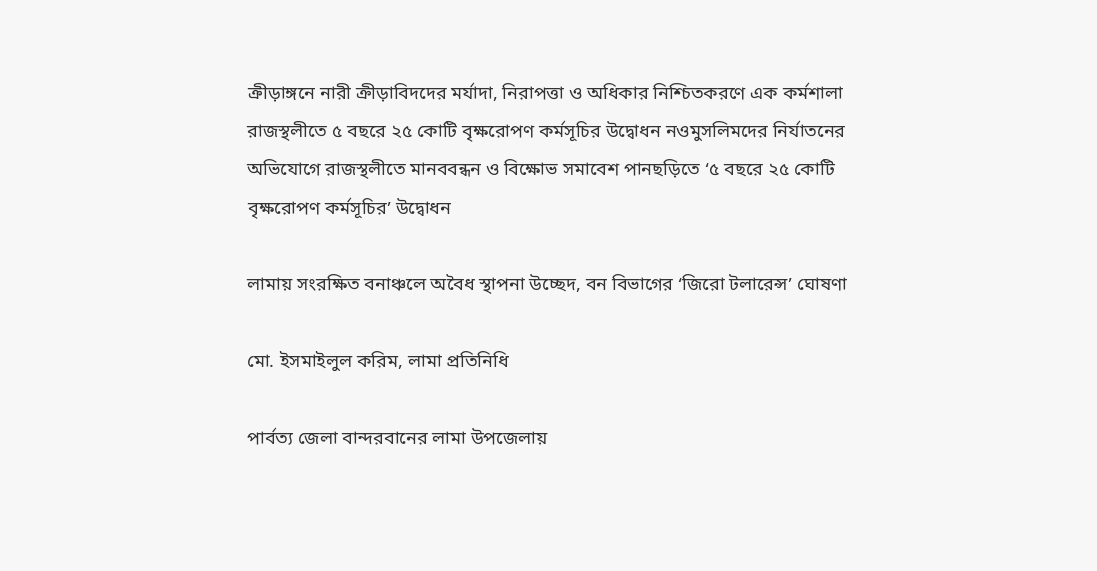ক্রীড়াঙ্গনে নারী ক্রীড়াবিদদের মর্যাদা, নিরাপত্তা ও অধিকার নিশ্চিতকরণে এক কর্মশালা রাজস্থলীতে ৫ বছরে ২৫ কোটি বৃক্ষরোপণ কর্মসূচির উদ্বোধন নওমুসলিমদের নির্যাতনের অভিযোগে রাজস্থলীতে মানববন্ধন ও বিক্ষোভ সমাবেশ পানছড়িতে ‘৫ বছরে ২৫ কোটি বৃক্ষরোপণ কর্মসূচির’ উদ্বোধন

লামায় সংরক্ষিত বনাঞ্চলে অবৈধ স্থাপনা উচ্ছেদ, বন বিভাগের ‘জিরো টলারেন্স’ ঘোষণা

মো. ইসমাইলুল করিম, লামা প্রতিনিধি

পার্বত্য জেলা বান্দরবানের লামা উপজেলায়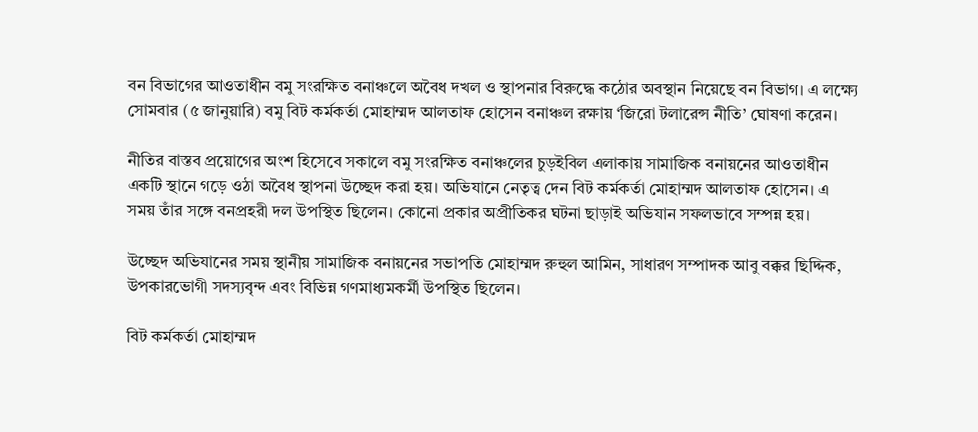বন বিভাগের আওতাধীন বমু সংরক্ষিত বনাঞ্চলে অবৈধ দখল ও স্থাপনার বিরুদ্ধে কঠোর অবস্থান নিয়েছে বন বিভাগ। এ লক্ষ্যে সোমবার (৫ জানুয়ারি) বমু বিট কর্মকর্তা মোহাম্মদ আলতাফ হোসেন বনাঞ্চল রক্ষায় ‘জিরো টলারেন্স নীতি’ ঘোষণা করেন।

নীতির বাস্তব প্রয়োগের অংশ হিসেবে সকালে বমু সংরক্ষিত বনাঞ্চলের চুড়ইবিল এলাকায় সামাজিক বনায়নের আওতাধীন একটি স্থানে গড়ে ওঠা অবৈধ স্থাপনা উচ্ছেদ করা হয়। অভিযানে নেতৃত্ব দেন বিট কর্মকর্তা মোহাম্মদ আলতাফ হোসেন। এ সময় তাঁর সঙ্গে বনপ্রহরী দল উপস্থিত ছিলেন। কোনো প্রকার অপ্রীতিকর ঘটনা ছাড়াই অভিযান সফলভাবে সম্পন্ন হয়।

উচ্ছেদ অভিযানের সময় স্থানীয় সামাজিক বনায়নের সভাপতি মোহাম্মদ রুহুল আমিন, সাধারণ সম্পাদক আবু বক্কর ছিদ্দিক, উপকারভোগী সদস্যবৃন্দ এবং বিভিন্ন গণমাধ্যমকর্মী উপস্থিত ছিলেন।

বিট কর্মকর্তা মোহাম্মদ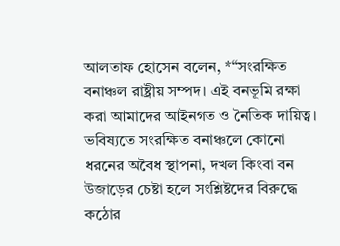আলতাফ হোসেন বলেন, *“সংরক্ষিত বনাঞ্চল রাষ্ট্রীয় সম্পদ। এই বনভূমি রক্ষা করা আমাদের আইনগত ও নৈতিক দায়িত্ব। ভবিষ্যতে সংরক্ষিত বনাঞ্চলে কোনো ধরনের অবৈধ স্থাপনা, দখল কিংবা বন উজাড়ের চেষ্টা হলে সংশ্লিষ্টদের বিরুদ্ধে কঠোর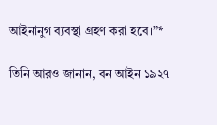আইনানুগ ব্যবস্থা গ্রহণ করা হবে।”*

তিনি আরও জানান, বন আইন ১৯২৭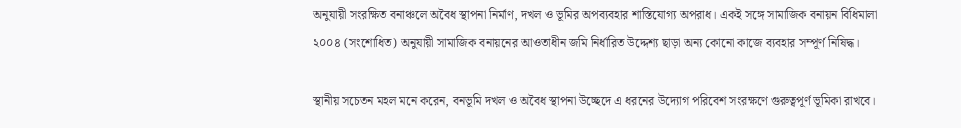অনুযায়ী সংরক্ষিত বনাঞ্চলে অবৈধ স্থাপনা নির্মাণ, দখল ও ভূমির অপব্যবহার শাস্তিযোগ্য অপরাধ। একই সঙ্গে সামাজিক বনায়ন বিধিমালা ২০০৪ (সংশোধিত) অনুযায়ী সামাজিক বনায়নের আওতাধীন জমি নির্ধারিত উদ্দেশ্য ছাড়া অন্য কোনো কাজে ব্যবহার সম্পূর্ণ নিষিদ্ধ।

স্থানীয় সচেতন মহল মনে করেন, বনভূমি দখল ও অবৈধ স্থাপনা উচ্ছেদে এ ধরনের উদ্যোগ পরিবেশ সংরক্ষণে গুরুত্বপূর্ণ ভূমিকা রাখবে।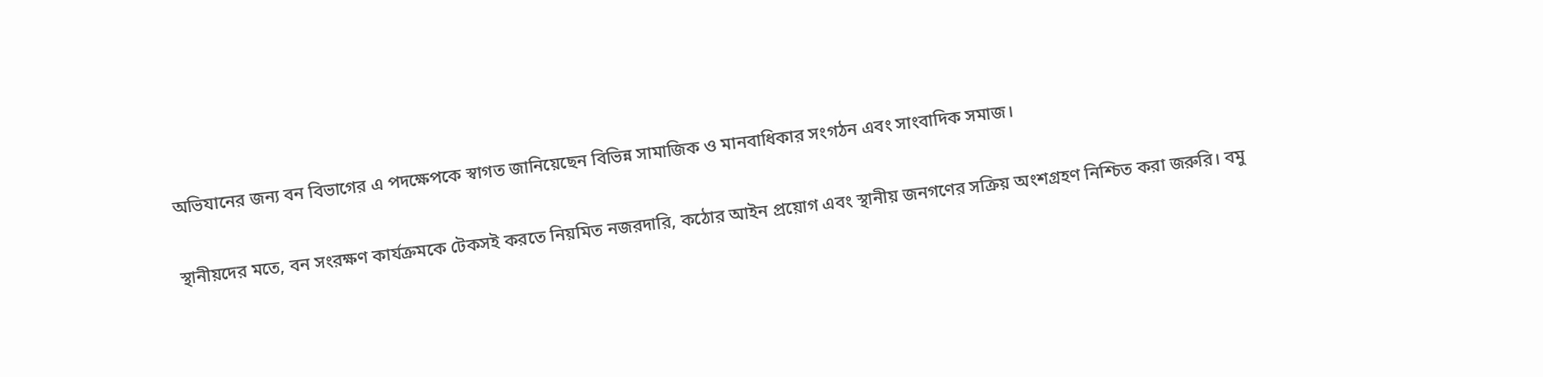অভিযানের জন্য বন বিভাগের এ পদক্ষেপকে স্বাগত জানিয়েছেন বিভিন্ন সামাজিক ও মানবাধিকার সংগঠন এবং সাংবাদিক সমাজ।

স্থানীয়দের মতে, বন সংরক্ষণ কার্যক্রমকে টেকসই করতে নিয়মিত নজরদারি, কঠোর আইন প্রয়োগ এবং স্থানীয় জনগণের সক্রিয় অংশগ্রহণ নিশ্চিত করা জরুরি। বমু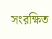সংরক্ষিত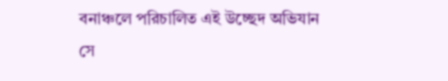বনাঞ্চলে পরিচালিত এই উচ্ছেদ অভিযান সে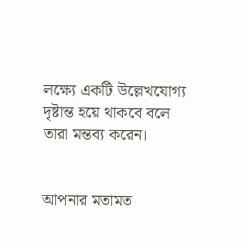লক্ষ্যে একটি উল্লেখযোগ্য দৃষ্টান্ত হয়ে থাকবে বলে তারা মন্তব্য করেন।


আপনার মতামত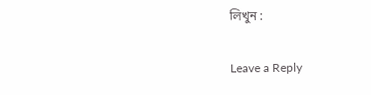লিখুন :

Leave a Reply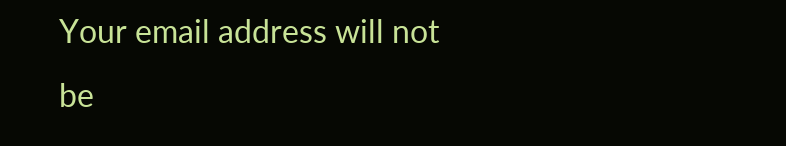Your email address will not be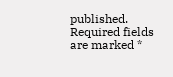published. Required fields are marked *